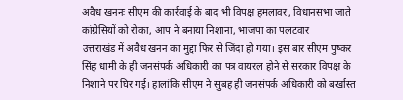अवैध खननः सीएम की कार्रवाई के बाद भी विपक्ष हमलावर, विधानसभा जाते कांग्रेसियों को रोका, आप ने बनाया निशाना, भाजपा का पलटवार
उत्तराखंड में अवैध खनन का मुद्दा फिर से जिंदा हो गया। इस बार सीएम पुष्कर सिंह धामी के ही जनसंपर्क अधिकारी का पत्र वायरल होने से सरकार विपक्ष के निशाने पर घिर गई। हालांकि सीएम ने सुबह ही जनसंपर्क अधिकारी को बर्खास्त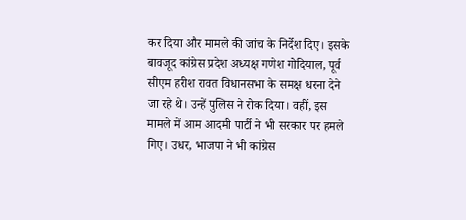कर दिया और मामले की जांच के निर्देश दिए। इसके बावजूद कांग्रेस प्रदेश अध्यक्ष गणेश गोदियाल, पूर्व सीएम हरीश रावत विधानसभा के समक्ष धरना देने जा रहे थे। उन्हें पुलिस ने रोक दिया। वहीं, इस मामले में आम आदमी पार्टी ने भी सरकार पर हमले गिए। उधर, भाजपा ने भी कांग्रेस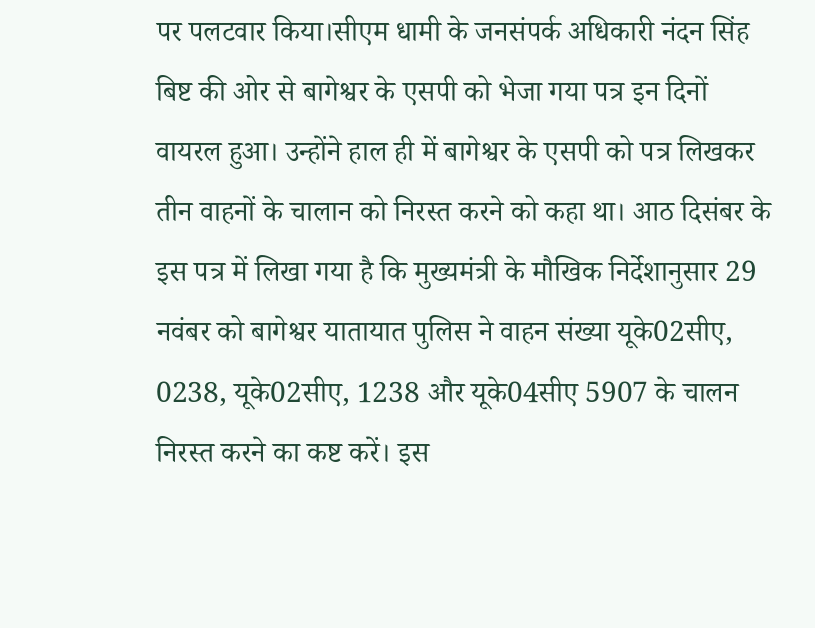पर पलटवार किया।सीएम धामी के जनसंपर्क अधिकारी नंदन सिंह बिष्ट की ओर से बागेश्वर के एसपी को भेजा गया पत्र इन दिनों वायरल हुआ। उन्होंने हाल ही में बागेश्वर के एसपी को पत्र लिखकर तीन वाहनों के चालान को निरस्त करने को कहा था। आठ दिसंबर के इस पत्र में लिखा गया है कि मुख्यमंत्री के मौखिक निर्देशानुसार 29 नवंबर को बागेश्वर यातायात पुलिस ने वाहन संख्या यूके02सीए, 0238, यूके02सीए, 1238 और यूके04सीए 5907 के चालन निरस्त करने का कष्ट करें। इस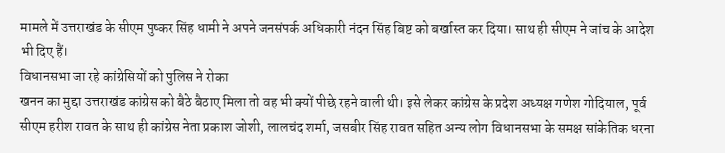मामले में उत्तराखंड के सीएम पुष्कर सिंह धामी ने अपने जनसंपर्क अधिकारी नंदन सिंह बिष्ट को बर्खास्त कर दिया। साथ ही सीएम ने जांच के आदेश भी दिए हैं।
विधानसभा जा रहे कांग्रेसियों को पुलिस ने रोका
खनन का मुद्दा उत्तराखंड कांग्रेस को बैठे बैठाए मिला तो वह भी क्यों पीछे रहने वाली थी। इसे लेकर कांग्रेस के प्रदेश अध्यक्ष गणेश गोदियाल, पूर्व सीएम हरीश रावत के साथ ही कांग्रेस नेता प्रकाश जोशी, लालचंद शर्मा, जसबीर सिंह रावत सहित अन्य लोग विधानसभा के समक्ष सांकेतिक धरना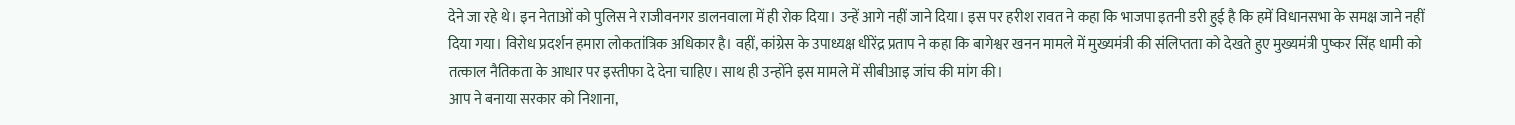देने जा रहे थे। इन नेताओं को पुलिस ने राजीवनगर डालनवाला में ही रोक दिया। उन्हें आगे नहीं जाने दिया। इस पर हरीश रावत ने कहा कि भाजपा इतनी डरी हुई है कि हमें विधानसभा के समक्ष जाने नहीं दिया गया। विरोध प्रदर्शन हमारा लोकतांत्रिक अधिकार है। वहीं, कांग्रेस के उपाध्यक्ष धीरेंद्र प्रताप ने कहा कि बागेश्वर खनन मामले में मुख्यमंत्री की संलिप्तता को देखते हुए मुख्यमंत्री पुष्कर सिंह धामी को तत्काल नैतिकता के आधार पर इस्तीफा दे देना चाहिए। साथ ही उन्होंने इस मामले में सीबीआइ जांच की मांग की।
आप ने बनाया सरकार को निशाना,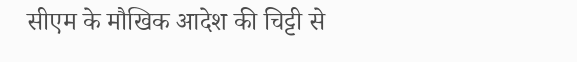सीएम के मौखिक आदेश की चिट्टी से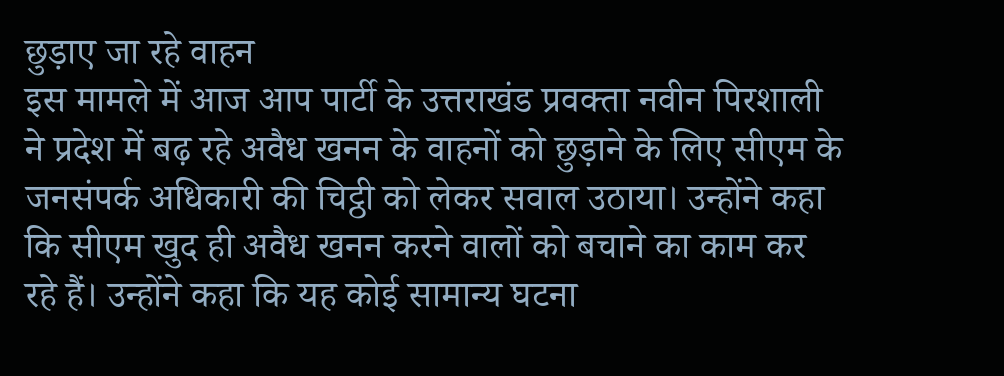छुड़ाए जा रहे वाहन
इस मामले में आज आप पार्टी के उत्तराखंड प्रवक्ता नवीन पिरशाली ने प्रदेश में बढ़ रहे अवैध खनन के वाहनों को छुड़ाने के लिए सीएम के जनसंपर्क अधिकारी की चिट्ठी को लेकर सवाल उठाया। उन्होंने कहा कि सीएम खुद ही अवैध खनन करने वालों को बचाने का काम कर रहे हैं। उन्होंने कहा कि यह कोई सामान्य घटना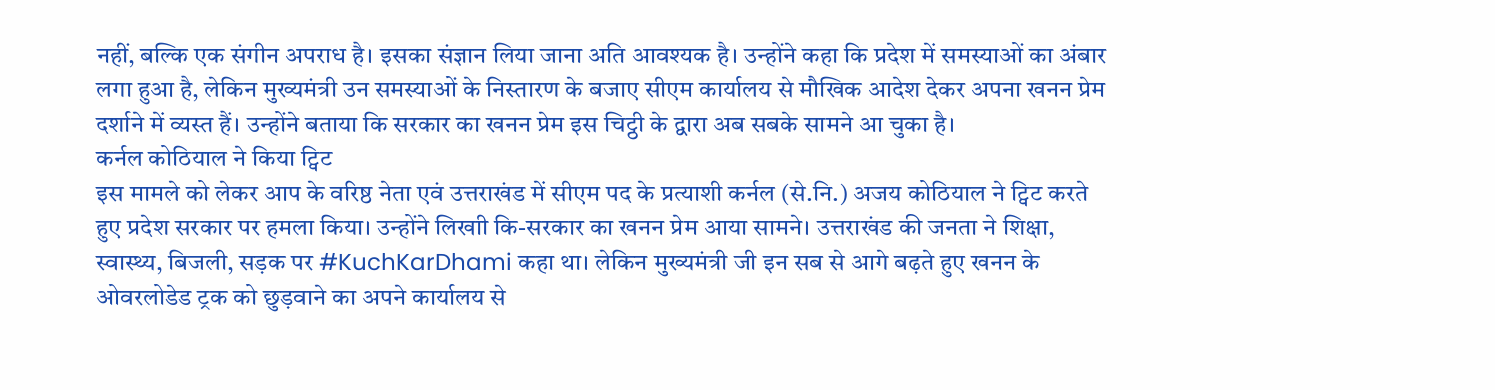नहीं, बल्कि एक संगीन अपराध है। इसका संज्ञान लिया जाना अति आवश्यक है। उन्होंने कहा कि प्रदेश में समस्याओं का अंबार लगा हुआ है, लेकिन मुख्यमंत्री उन समस्याओं के निस्तारण के बजाए सीएम कार्यालय से मौखिक आदेश देकर अपना खनन प्रेम दर्शाने में व्यस्त हैं। उन्होंने बताया कि सरकार का खनन प्रेम इस चिट्ठी के द्वारा अब सबके सामने आ चुका है।
कर्नल कोठियाल ने किया ट्विट
इस मामले को लेकर आप के वरिष्ठ नेता एवं उत्तराखंड में सीएम पद के प्रत्याशी कर्नल (से.नि.) अजय कोठियाल ने ट्विट करते हुए प्रदेश सरकार पर हमला किया। उन्होंने लिखाी कि-सरकार का खनन प्रेम आया सामने। उत्तराखंड की जनता ने शिक्षा, स्वास्थ्य, बिजली, सड़क पर #KuchKarDhami कहा था। लेकिन मुख्यमंत्री जी इन सब से आगे बढ़ते हुए खनन के ओवरलोडेड ट्रक को छुड़वाने का अपने कार्यालय से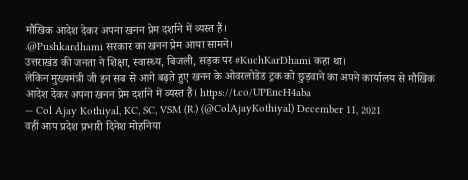मौखिक आदेश देकर अपना खनन प्रेम दर्शाने में व्यस्त हैं।
.@Pushkardhami सरकार का खनन प्रेम आया सामने।
उत्तराखंड की जनता ने शिक्षा, स्वास्थ्य, बिजली, सड़क पर #KuchKarDhami कहा था।
लेकिन मुख्यमंत्री जी इन सब से आगे बढ़ते हुए खनन के ओवरलोडेड ट्रक को छुड़वाने का अपने कार्यालय से मौखिक आदेश देकर अपना खनन प्रेम दर्शाने में व्यस्त हैं। https://t.co/UPEncH4aba
— Col Ajay Kothiyal, KC, SC, VSM (R.) (@ColAjayKothiyal) December 11, 2021
वहीं आप प्रदेश प्रभारी दिनेश मोहनिया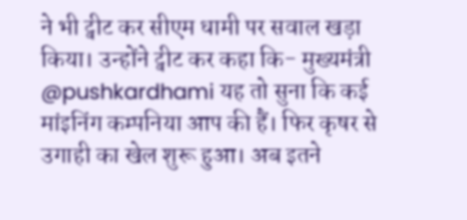ने भी ट्वीट कर सीएम धामी पर सवाल खड़ा किया। उन्होंने ट्वीट कर कहा कि- मुख्यमंत्री @pushkardhami यह तो सुना कि कई मांइनिंग कम्पनिया आप की हैं। फिर कृषर से उगाही का खेल शुरू हुआ। अब इतने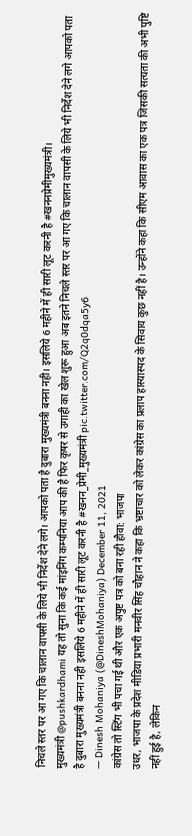निचले स्तर पर आ गए कि चालान वापसी के लिये भी निर्देश देने लगे। आपको पता है दुबारा मुख्यमंत्री बनना नही। इसलिये 6 महीने में ही सारी लूट करनी है #खननप्रेमीमुख्यमंत्री।
मुख्यमंत्री @pushkardhami यह तो सुना कि कई मांइनिंग कम्पनिया आप की है फिर कृषर से उगाही का खेल शुरू हुआ अब इतने निचले स्तर पर आ गए कि चालान वापसी के लिये भी निर्देश देने लगे आपको पता है दुबारा मुख्यमंत्री बनना नही इसलिये 6 महीने में ही सारी लूट करनी है #खनन_प्रेमी_मुख्यमंत्री pic.twitter.com/Q2q0dqa5y6
— Dinesh Mohaniya (@DineshMohaniya) December 11, 2021
कांग्रेस तो स्टिंग भी पचा गई थी और एक अपुष्ट पत्र को बना रही हौवा: भाजपा
उधर, भाजपा के प्रदेश मीडिया प्रभारी मनवीर सिंह चौहान ने कहा कि भ्रष्टाचार को लेकर कांग्रेस का प्रलाप हास्यास्पद के सिवाय कुछ नहीं है। उन्होंने कहा कि सीएम आवास का एक पत्र जिसकी सत्यता की अभी पुष्टि नहीं हुई है, लेकिन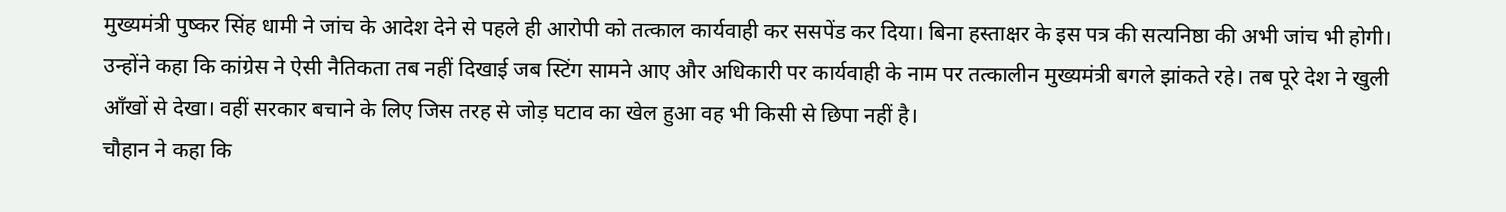मुख्यमंत्री पुष्कर सिंह धामी ने जांच के आदेश देने से पहले ही आरोपी को तत्काल कार्यवाही कर ससपेंड कर दिया। बिना हस्ताक्षर के इस पत्र की सत्यनिष्ठा की अभी जांच भी होगी। उन्होंने कहा कि कांग्रेस ने ऐसी नैतिकता तब नहीं दिखाई जब स्टिंग सामने आए और अधिकारी पर कार्यवाही के नाम पर तत्कालीन मुख्यमंत्री बगले झांकते रहे। तब पूरे देश ने खुली आँखों से देखा। वहीं सरकार बचाने के लिए जिस तरह से जोड़ घटाव का खेल हुआ वह भी किसी से छिपा नहीं है।
चौहान ने कहा कि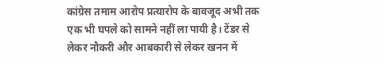कांग्रेस तमाम आरोप प्रत्यारोप के बावजूद अभी तक एक भी घपले को सामने नहीं ला पायी है। टेंडर से लेकर नौकरी और आबकारी से लेकर खनन में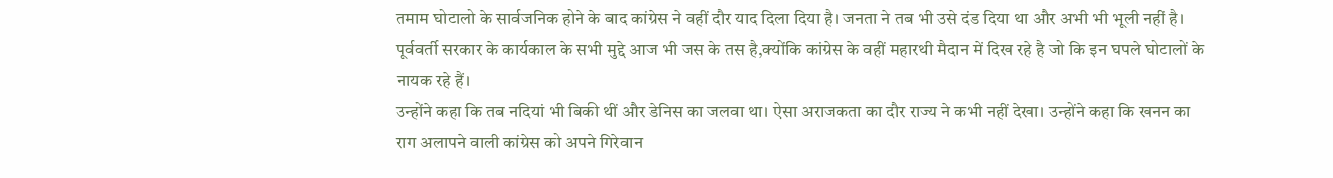तमाम घोटालो के सार्वजनिक होने के बाद कांग्रेस ने वहीं दौर याद दिला दिया है। जनता ने तब भी उसे दंड दिया था और अभी भी भूली नहीं है। पूर्ववर्ती सरकार के कार्यकाल के सभी मुद्दे आज भी जस के तस है,क्योंकि कांग्रेस के वहीं महारथी मैदान में दिख रहे है जो कि इन घपले घोटालों के नायक रहे हैं।
उन्होंने कहा कि तब नदियां भी बिकी थीं और डेनिस का जलवा था। ऐसा अराजकता का दौर राज्य ने कभी नहीं देखा। उन्होंने कहा कि खनन का राग अलापने वाली कांग्रेस को अपने गिरेवान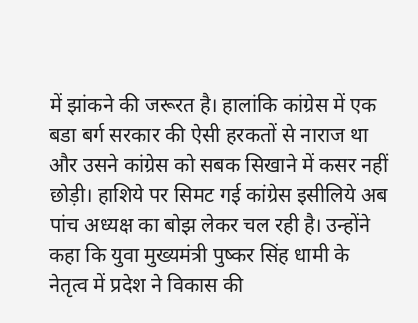में झांकने की जरूरत है। हालांकि कांग्रेस में एक बडा बर्ग सरकार की ऐसी हरकतों से नाराज था और उसने कांग्रेस को सबक सिखाने में कसर नहीं छोड़ी। हाशिये पर सिमट गई कांग्रेस इसीलिये अब पांच अध्यक्ष का बोझ लेकर चल रही है। उन्होंने कहा कि युवा मुख्यमंत्री पुष्कर सिंह धामी के नेतृत्व में प्रदेश ने विकास की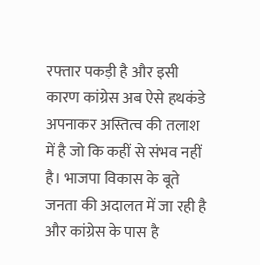रफ्तार पकड़ी है और इसी कारण कांग्रेस अब ऐसे हथकंडे अपनाकर अस्तित्व की तलाश में है जो कि कहीं से संभव नहीं है। भाजपा विकास के बूते जनता की अदालत में जा रही है और कांग्रेस के पास है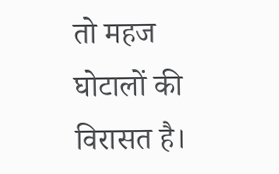तो महज घोटालों की विरासत है।